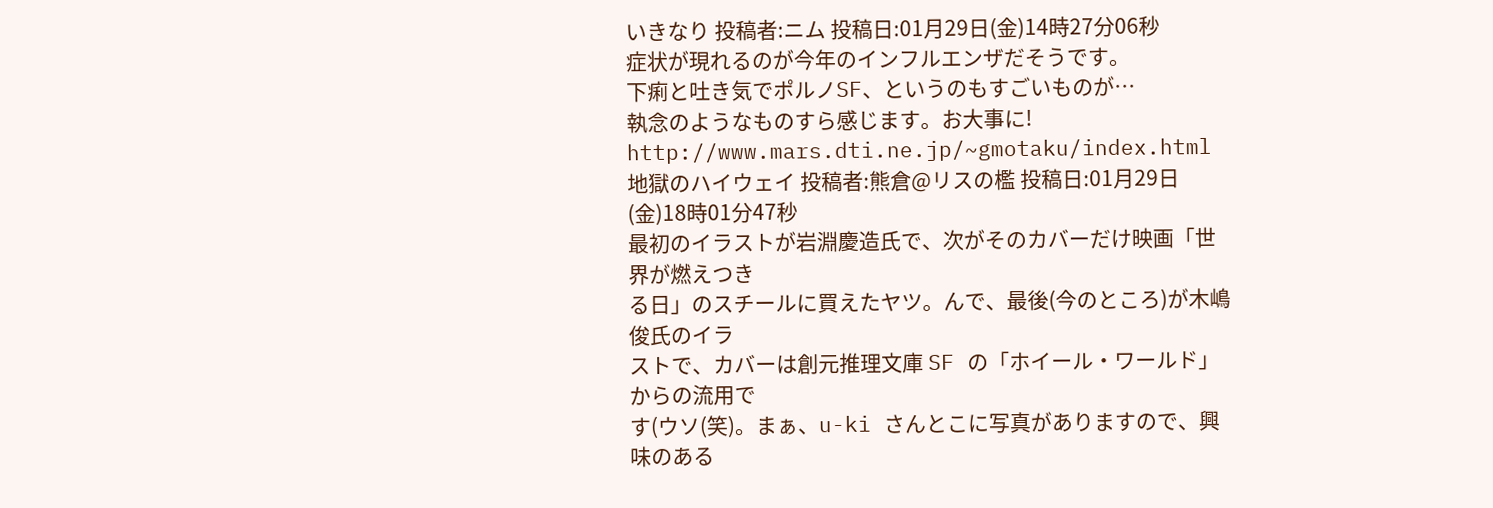いきなり 投稿者:ニム 投稿日:01月29日(金)14時27分06秒
症状が現れるのが今年のインフルエンザだそうです。
下痢と吐き気でポルノSF、というのもすごいものが…
執念のようなものすら感じます。お大事に!
http://www.mars.dti.ne.jp/~gmotaku/index.html
地獄のハイウェイ 投稿者:熊倉@リスの檻 投稿日:01月29日(金)18時01分47秒
最初のイラストが岩淵慶造氏で、次がそのカバーだけ映画「世界が燃えつき
る日」のスチールに買えたヤツ。んで、最後(今のところ)が木嶋俊氏のイラ
ストで、カバーは創元推理文庫 SF の「ホイール・ワールド」からの流用で
す(ウソ(笑)。まぁ、u-ki さんとこに写真がありますので、興味のある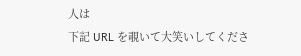人は
下記 URL を覗いて大笑いしてくださ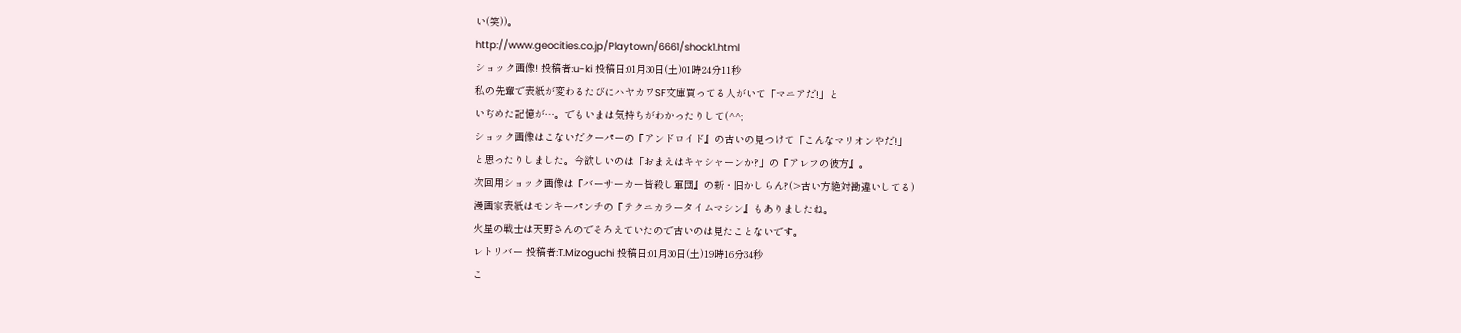い(笑))。
http://www.geocities.co.jp/Playtown/6661/shock1.html
ショック画像! 投稿者:u-ki 投稿日:01月30日(土)01時24分11秒
私の先輩で表紙が変わるたびにハヤカワSF文庫買ってる人がいて「マニアだ!」と
いぢめた記憶が…。でもいまは気持ちがわかったりして(^^;
ショック画像はこないだクーパーの『アンドロイド』の古いの見つけて「こんなマリオンやだ!」
と思ったりしました。今欲しいのは「おまえはキャシャーンか?」の『アレフの彼方』。
次回用ショック画像は『バーサーカー皆殺し軍団』の新・旧かしらん?(>古い方絶対勘違いしてる)
漫画家表紙はモンキーパンチの『テクニカラータイムマシン』もありましたね。
火星の戦士は天野さんのでそろえていたので古いのは見たことないです。
レトリバー 投稿者:T.Mizoguchi 投稿日:01月30日(土)19時16分34秒
こ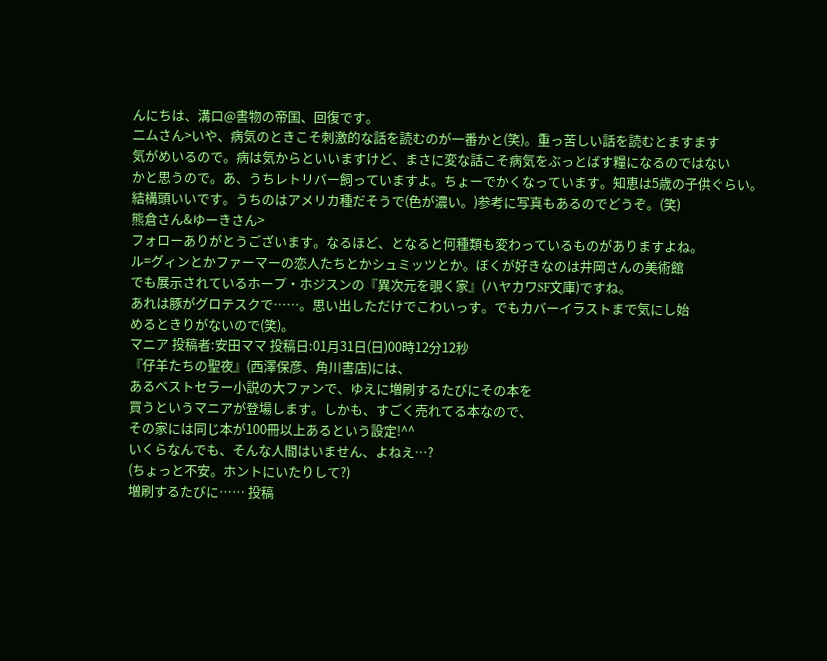んにちは、溝口@書物の帝国、回復です。
二ムさん>いや、病気のときこそ刺激的な話を読むのが一番かと(笑)。重っ苦しい話を読むとますます
気がめいるので。病は気からといいますけど、まさに変な話こそ病気をぶっとばす糧になるのではない
かと思うので。あ、うちレトリバー飼っていますよ。ちょーでかくなっています。知恵は5歳の子供ぐらい。
結構頭いいです。うちのはアメリカ種だそうで(色が濃い。)参考に写真もあるのでどうぞ。(笑)
熊倉さん&ゆーきさん>
フォローありがとうございます。なるほど、となると何種類も変わっているものがありますよね。
ル=グィンとかファーマーの恋人たちとかシュミッツとか。ぼくが好きなのは井岡さんの美術館
でも展示されているホープ・ホジスンの『異次元を覗く家』(ハヤカワSF文庫)ですね。
あれは豚がグロテスクで……。思い出しただけでこわいっす。でもカバーイラストまで気にし始
めるときりがないので(笑)。
マニア 投稿者:安田ママ 投稿日:01月31日(日)00時12分12秒
『仔羊たちの聖夜』(西澤保彦、角川書店)には、
あるベストセラー小説の大ファンで、ゆえに増刷するたびにその本を
買うというマニアが登場します。しかも、すごく売れてる本なので、
その家には同じ本が100冊以上あるという設定!^^
いくらなんでも、そんな人間はいません、よねえ…?
(ちょっと不安。ホントにいたりして?)
増刷するたびに…… 投稿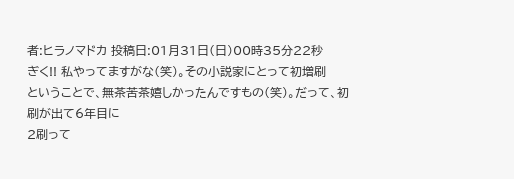者:ヒラノマドカ 投稿日:01月31日(日)00時35分22秒
ぎく!! 私やってますがな(笑)。その小説家にとって初増刷
ということで、無茶苦茶嬉しかったんですもの(笑)。だって、初刷が出て6年目に
2刷って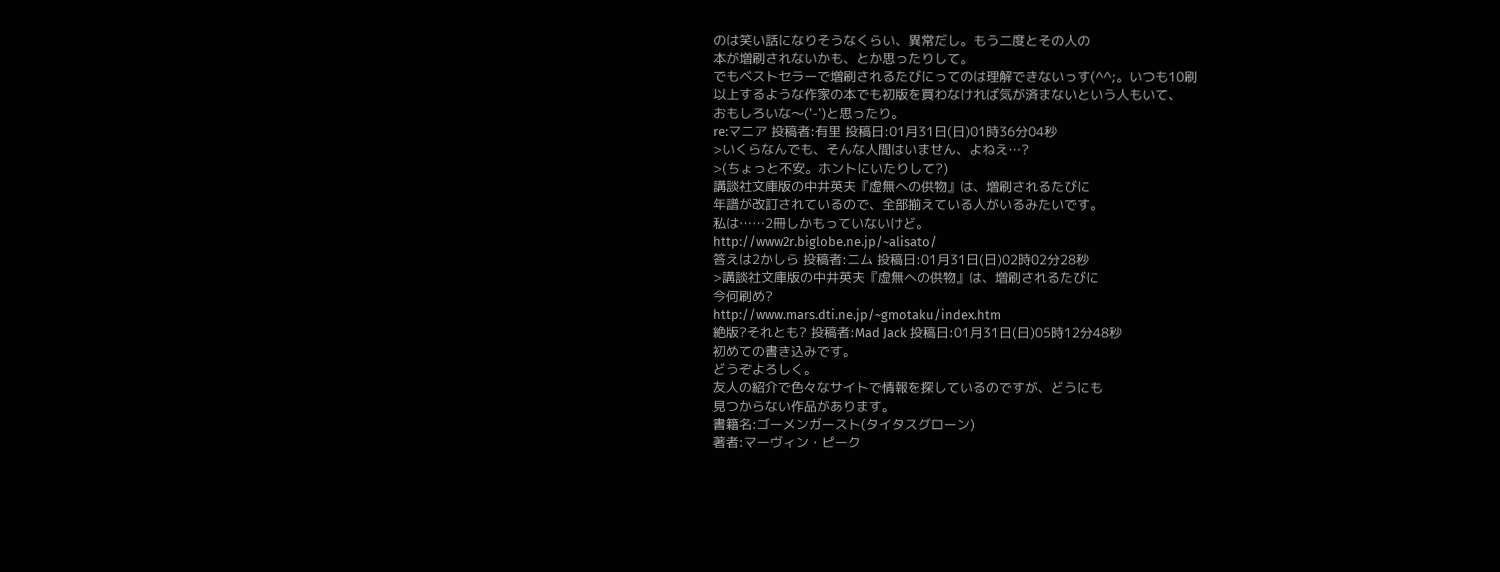のは笑い話になりそうなくらい、異常だし。もう二度とその人の
本が増刷されないかも、とか思ったりして。
でもベストセラーで増刷されるたびにってのは理解できないっす(^^;。いつも10刷
以上するような作家の本でも初版を買わなければ気が済まないという人もいて、
おもしろいな〜('-')と思ったり。
re:マニア 投稿者:有里 投稿日:01月31日(日)01時36分04秒
>いくらなんでも、そんな人間はいません、よねえ…?
>(ちょっと不安。ホントにいたりして?)
講談社文庫版の中井英夫『虚無への供物』は、増刷されるたびに
年譜が改訂されているので、全部揃えている人がいるみたいです。
私は……2冊しかもっていないけど。
http://www2r.biglobe.ne.jp/~alisato/
答えは2かしら 投稿者:ニム 投稿日:01月31日(日)02時02分28秒
>講談社文庫版の中井英夫『虚無への供物』は、増刷されるたびに
今何刷め?
http://www.mars.dti.ne.jp/~gmotaku/index.htm
絶版?それとも? 投稿者:Mad Jack 投稿日:01月31日(日)05時12分48秒
初めての書き込みです。
どうぞよろしく。
友人の紹介で色々なサイトで情報を探しているのですが、どうにも
見つからない作品があります。
書籍名:ゴーメンガースト(タイタスグローン)
著者:マーヴィン・ピーク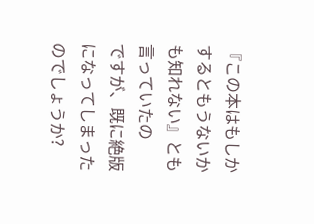『この本はもしかするともうないかも知れない』とも言っていたの
ですが、既に絶版になってしまったのでしょうか?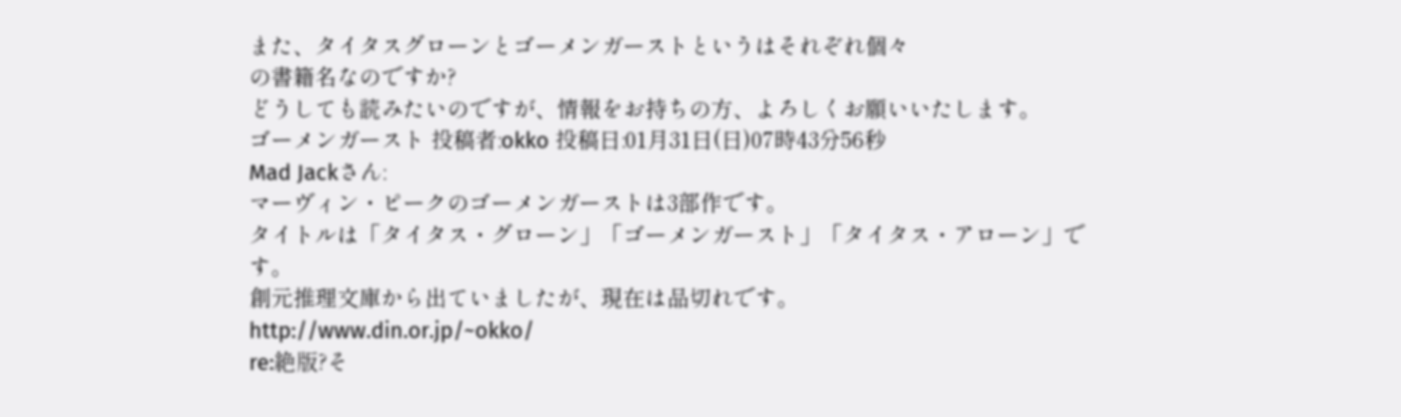また、タイタスグローンとゴーメンガーストというはそれぞれ個々
の書籍名なのですか?
どうしても読みたいのですが、情報をお持ちの方、よろしくお願いいたします。
ゴーメンガースト 投稿者:okko 投稿日:01月31日(日)07時43分56秒
Mad Jackさん:
マーヴィン・ピークのゴーメンガーストは3部作です。
タイトルは「タイタス・グローン」「ゴーメンガースト」「タイタス・アローン」です。
創元推理文庫から出ていましたが、現在は品切れです。
http://www.din.or.jp/~okko/
re:絶版?そ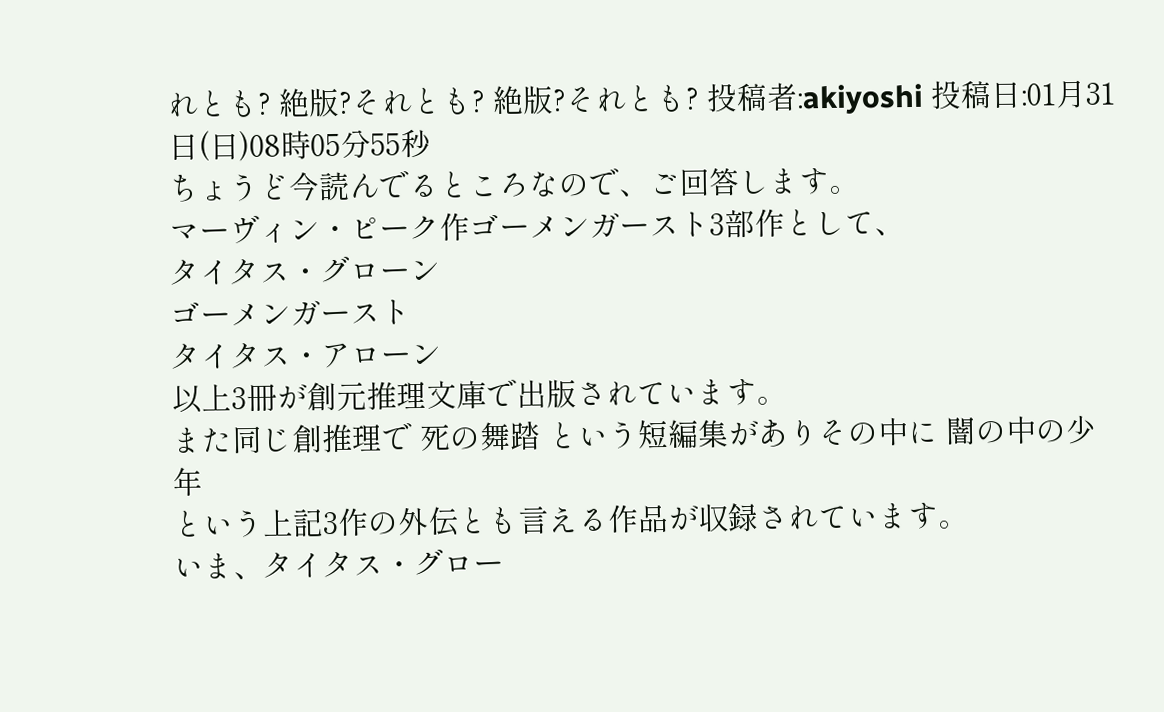れとも? 絶版?それとも? 絶版?それとも? 投稿者:akiyoshi 投稿日:01月31日(日)08時05分55秒
ちょうど今読んでるところなので、ご回答します。
マーヴィン・ピーク作ゴーメンガースト3部作として、
タイタス・グローン
ゴーメンガースト
タイタス・アローン
以上3冊が創元推理文庫で出版されています。
また同じ創推理で 死の舞踏 という短編集がありその中に 闇の中の少年
という上記3作の外伝とも言える作品が収録されています。
いま、タイタス・グロー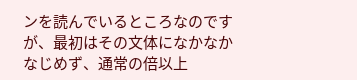ンを読んでいるところなのですが、最初はその文体になかなか
なじめず、通常の倍以上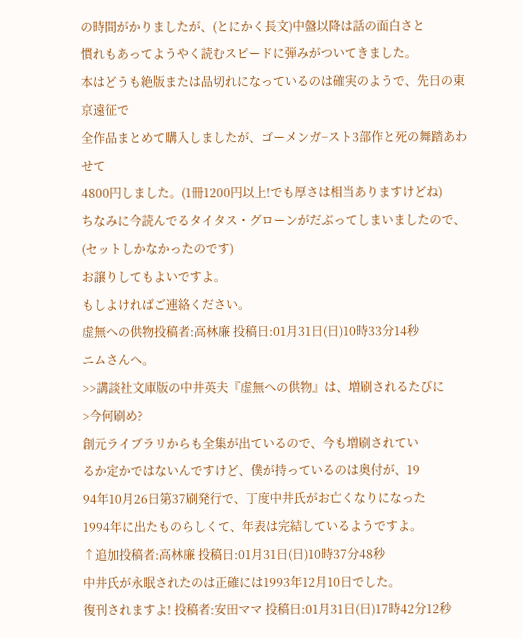の時間がかりましたが、(とにかく長文)中盤以降は話の面白さと
慣れもあってようやく読むスピードに弾みがついてきました。
本はどうも絶版または品切れになっているのは確実のようで、先日の東京遠征で
全作品まとめて購入しましたが、ゴーメンガ−スト3部作と死の舞踏あわせて
4800円しました。(1冊1200円以上!でも厚さは相当ありますけどね)
ちなみに今読んでるタイタス・グローンがだぶってしまいましたので、(セットしかなかったのです)
お譲りしてもよいですよ。
もしよければご連絡ください。
虚無への供物投稿者:高林廉 投稿日:01月31日(日)10時33分14秒
ニムさんへ。
>>講談社文庫版の中井英夫『虚無への供物』は、増刷されるたびに
>今何刷め?
創元ライブラリからも全集が出ているので、今も増刷されてい
るか定かではないんですけど、僕が持っているのは奥付が、19
94年10月26日第37刷発行で、丁度中井氏がお亡くなりになった
1994年に出たものらしくて、年表は完結しているようですよ。
↑追加投稿者:高林廉 投稿日:01月31日(日)10時37分48秒
中井氏が永眠されたのは正確には1993年12月10日でした。
復刊されますよ! 投稿者:安田ママ 投稿日:01月31日(日)17時42分12秒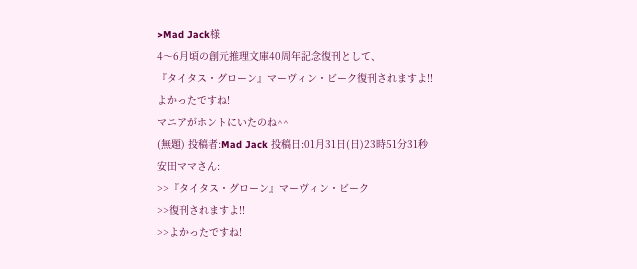>Mad Jack様
4〜6月頃の創元推理文庫40周年記念復刊として、
『タイタス・グローン』マーヴィン・ビーク復刊されますよ!!
よかったですね!
マニアがホントにいたのね^^
(無題) 投稿者:Mad Jack 投稿日:01月31日(日)23時51分31秒
安田ママさん:
>>『タイタス・グローン』マーヴィン・ビーク
>>復刊されますよ!!
>>よかったですね!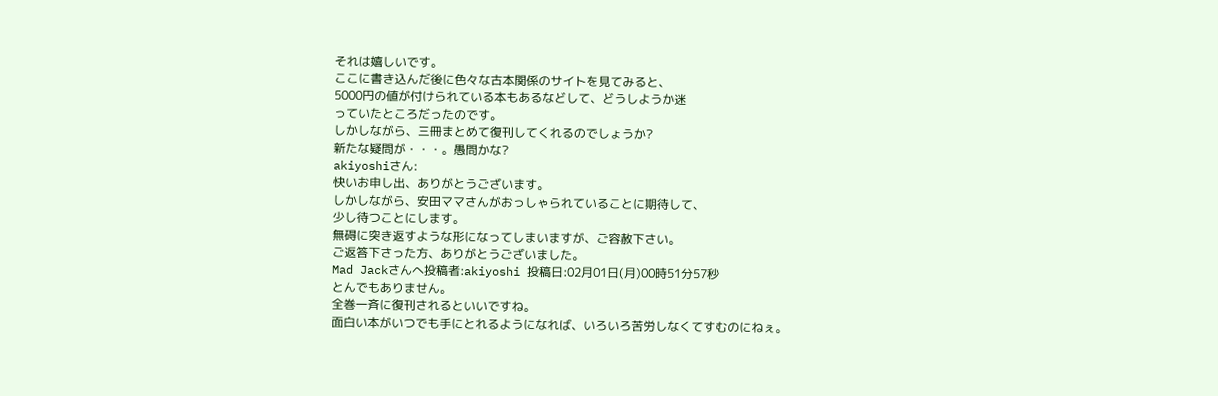それは嬉しいです。
ここに書き込んだ後に色々な古本関係のサイトを見てみると、
5000円の値が付けられている本もあるなどして、どうしようか迷
っていたところだったのです。
しかしながら、三冊まとめて復刊してくれるのでしょうか?
新たな疑問が・・・。愚問かな?
akiyoshiさん:
快いお申し出、ありがとうございます。
しかしながら、安田ママさんがおっしゃられていることに期待して、
少し待つことにします。
無碍に突き返すような形になってしまいますが、ご容赦下さい。
ご返答下さった方、ありがとうございました。
Mad Jackさんへ投稿者:akiyoshi 投稿日:02月01日(月)00時51分57秒
とんでもありません。
全巻一斉に復刊されるといいですね。
面白い本がいつでも手にとれるようになれば、いろいろ苦労しなくてすむのにねぇ。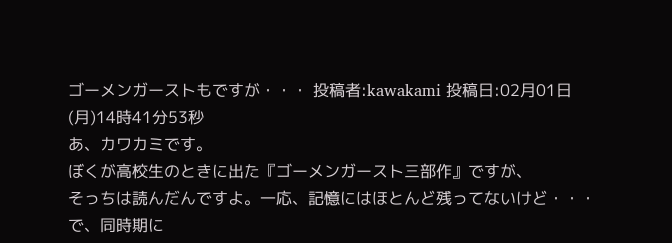ゴーメンガーストもですが・・・ 投稿者:kawakami 投稿日:02月01日(月)14時41分53秒
あ、カワカミです。
ぼくが高校生のときに出た『ゴーメンガースト三部作』ですが、
そっちは読んだんですよ。一応、記憶にはほとんど残ってないけど・・・
で、同時期に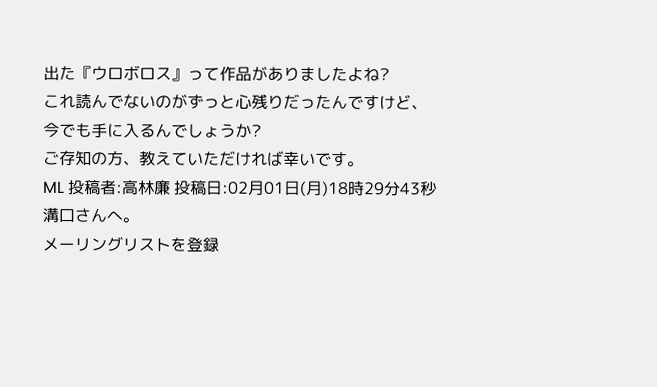出た『ウロボロス』って作品がありましたよね?
これ読んでないのがずっと心残りだったんですけど、今でも手に入るんでしょうか?
ご存知の方、教えていただければ幸いです。
ML 投稿者:高林廉 投稿日:02月01日(月)18時29分43秒
溝口さんへ。
メーリングリストを登録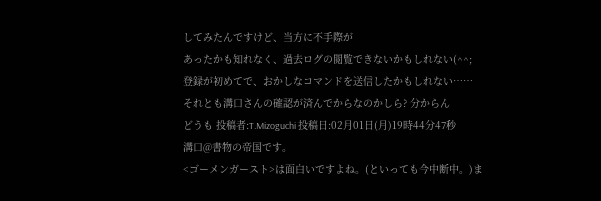してみたんですけど、当方に不手際が
あったかも知れなく、過去ログの閲覧できないかもしれない(^^;
登録が初めてで、おかしなコマンドを送信したかもしれない……
それとも溝口さんの確認が済んでからなのかしら? 分からん
どうも 投稿者:T.Mizoguchi 投稿日:02月01日(月)19時44分47秒
溝口@書物の帝国です。
<ゴーメンガースト>は面白いですよね。(といっても今中断中。)ま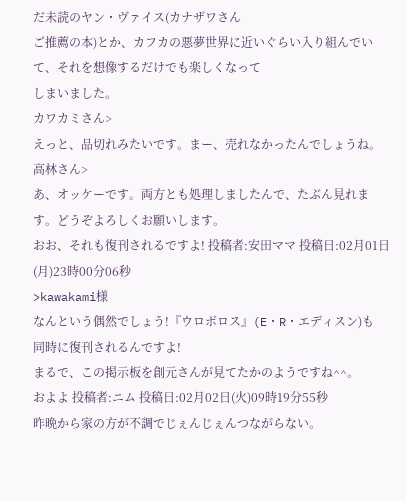だ未読のヤン・ヴァイス(カナザワさん
ご推薦の本)とか、カフカの悪夢世界に近いぐらい入り組んでいて、それを想像するだけでも楽しくなって
しまいました。
カワカミさん>
えっと、品切れみたいです。まー、売れなかったんでしょうね。
高林さん>
あ、オッケーです。両方とも処理しましたんで、たぶん見れます。どうぞよろしくお願いします。
おお、それも復刊されるですよ! 投稿者:安田ママ 投稿日:02月01日(月)23時00分06秒
>kawakami様
なんという偶然でしょう!『ウロボロス』(E・R・エディスン)も
同時に復刊されるんですよ!
まるで、この掲示板を創元さんが見てたかのようですね^^。
およよ 投稿者:ニム 投稿日:02月02日(火)09時19分55秒
昨晩から家の方が不調でじぇんじぇんつながらない。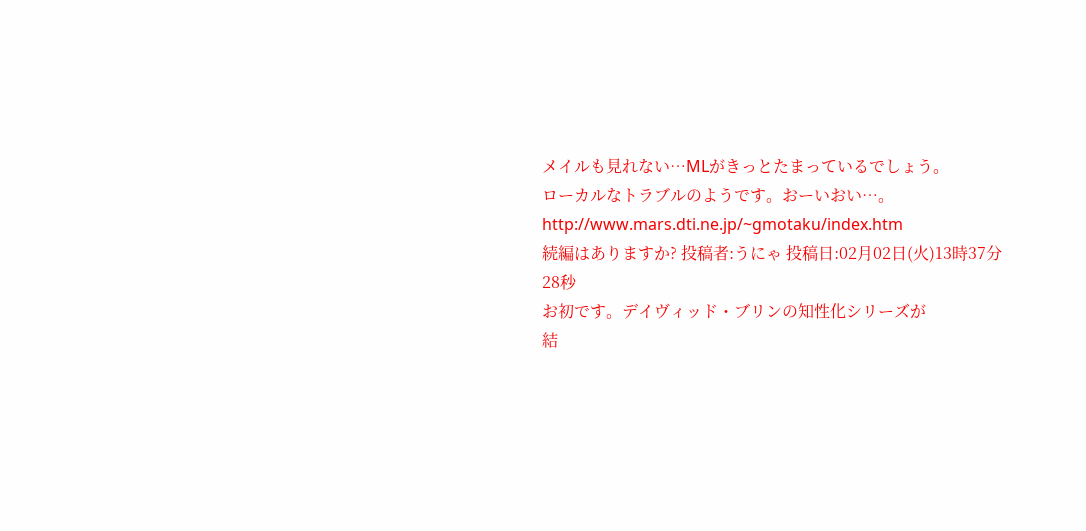メイルも見れない…MLがきっとたまっているでしょう。
ローカルなトラブルのようです。おーいおい…。
http://www.mars.dti.ne.jp/~gmotaku/index.htm
続編はありますか? 投稿者:うにゃ 投稿日:02月02日(火)13時37分28秒
お初です。デイヴィッド・ブリンの知性化シリーズが
結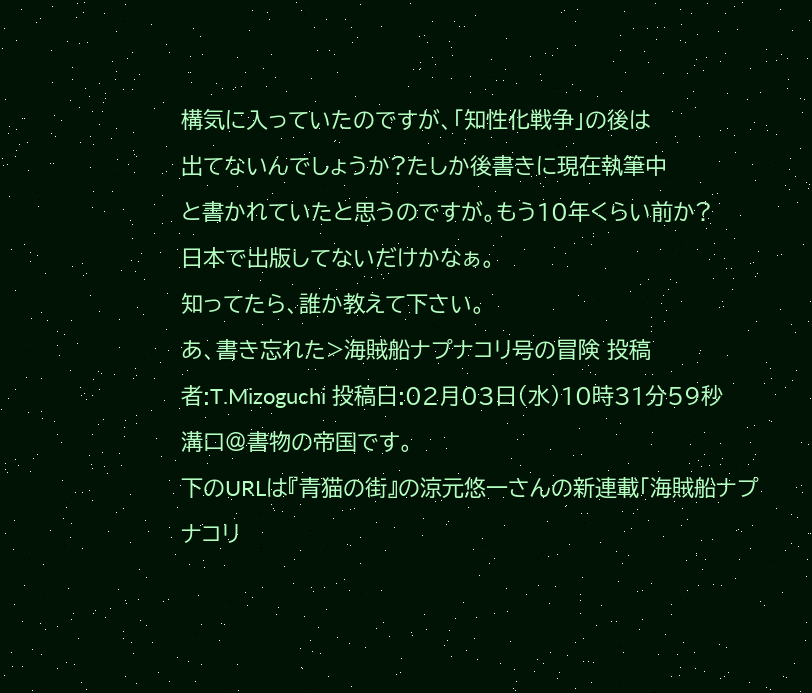構気に入っていたのですが、「知性化戦争」の後は
出てないんでしょうか?たしか後書きに現在執筆中
と書かれていたと思うのですが。もう10年くらい前か?
日本で出版してないだけかなぁ。
知ってたら、誰か教えて下さい。
あ、書き忘れた>海賊船ナプナコリ号の冒険 投稿者:T.Mizoguchi 投稿日:02月03日(水)10時31分59秒
溝口@書物の帝国です。
下のURLは『青猫の街』の涼元悠一さんの新連載「海賊船ナプナコリ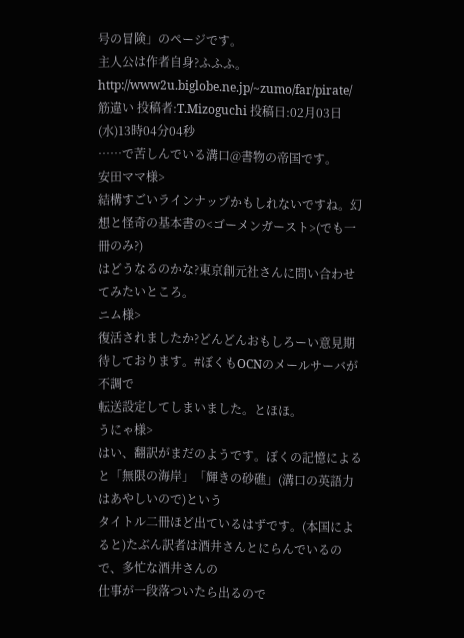号の冒険」のページです。
主人公は作者自身?ふふふ。
http://www2u.biglobe.ne.jp/~zumo/far/pirate/
筋違い 投稿者:T.Mizoguchi 投稿日:02月03日(水)13時04分04秒
……で苦しんでいる溝口@書物の帝国です。
安田ママ様>
結構すごいラインナップかもしれないですね。幻想と怪奇の基本書の<ゴーメンガースト>(でも一冊のみ?)
はどうなるのかな?東京創元社さんに問い合わせてみたいところ。
ニム様>
復活されましたか?どんどんおもしろーい意見期待しております。#ぼくもOCNのメールサーバが不調で
転送設定してしまいました。とほほ。
うにゃ様>
はい、翻訳がまだのようです。ぼくの記憶によると「無限の海岸」「輝きの砂礁」(溝口の英語力はあやしいので)という
タイトル二冊ほど出ているはずです。(本国によると)たぶん訳者は酒井さんとにらんでいるので、多忙な酒井さんの
仕事が一段落ついたら出るので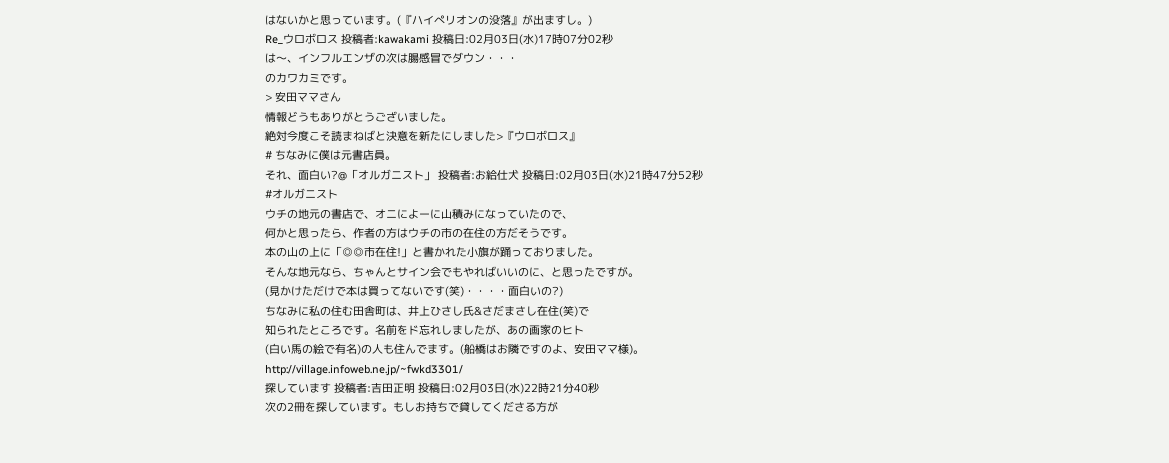はないかと思っています。(『ハイぺリオンの没落』が出ますし。)
Re_ウロボロス 投稿者:kawakami 投稿日:02月03日(水)17時07分02秒
は〜、インフルエンザの次は腸感冒でダウン・・・
のカワカミです。
> 安田ママさん
情報どうもありがとうございました。
絶対今度こそ読まねばと決意を新たにしました>『ウロボロス』
# ちなみに僕は元書店員。
それ、面白い?@「オルガニスト」 投稿者:お給仕犬 投稿日:02月03日(水)21時47分52秒
#オルガニスト
ウチの地元の書店で、オニによーに山積みになっていたので、
何かと思ったら、作者の方はウチの市の在住の方だそうです。
本の山の上に「◎◎市在住!」と書かれた小旗が踊っておりました。
そんな地元なら、ちゃんとサイン会でもやればいいのに、と思ったですが。
(見かけただけで本は買ってないです(笑)・・・・面白いの?)
ちなみに私の住む田舎町は、井上ひさし氏&さだまさし在住(笑)で
知られたところです。名前をド忘れしましたが、あの画家のヒト
(白い馬の絵で有名)の人も住んでます。(船橋はお隣ですのよ、安田ママ様)。
http://village.infoweb.ne.jp/~fwkd3301/
探しています 投稿者:吉田正明 投稿日:02月03日(水)22時21分40秒
次の2冊を探しています。もしお持ちで貸してくださる方が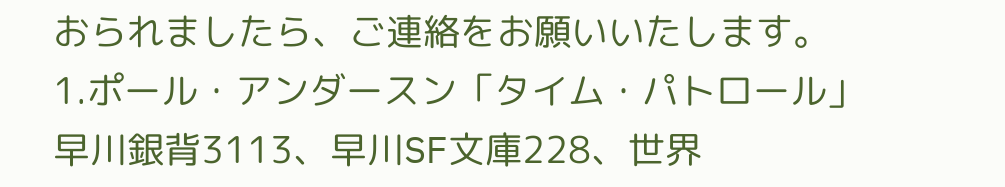おられましたら、ご連絡をお願いいたします。
1.ポール・アンダースン「タイム・パトロール」
早川銀背3113、早川SF文庫228、世界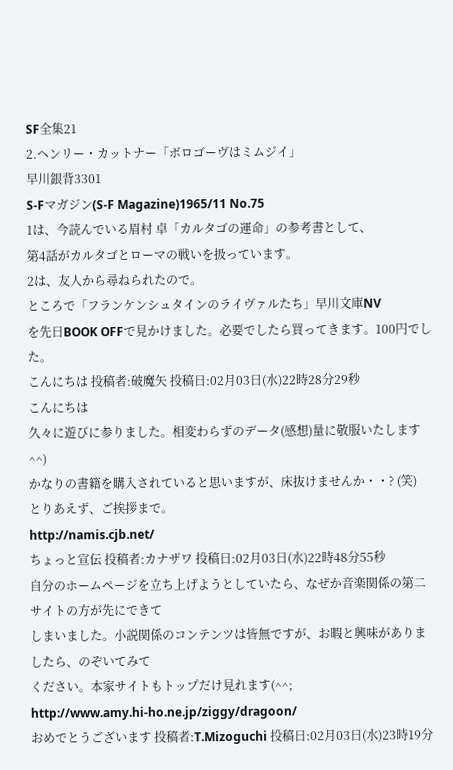SF全集21
2.ヘンリー・カットナー「ボロゴーヴはミムジイ」
早川銀背3301
S-Fマガジン(S-F Magazine)1965/11 No.75
1は、今読んでいる眉村 卓「カルタゴの運命」の参考書として、
第4話がカルタゴとローマの戦いを扱っています。
2は、友人から尋ねられたので。
ところで「フランケンシュタインのライヴァルたち」早川文庫NV
を先日BOOK OFFで見かけました。必要でしたら買ってきます。100円でした。
こんにちは 投稿者:破魔矢 投稿日:02月03日(水)22時28分29秒
こんにちは
久々に遊びに参りました。相変わらずのデータ(感想)量に敬服いたします ^^)
かなりの書籍を購入されていると思いますが、床抜けませんか・・? (笑)
とりあえず、ご挨拶まで。
http://namis.cjb.net/
ちょっと宣伝 投稿者:カナザワ 投稿日:02月03日(水)22時48分55秒
自分のホームページを立ち上げようとしていたら、なぜか音楽関係の第二サイトの方が先にできて
しまいました。小説関係のコンテンツは皆無ですが、お暇と興味がありましたら、のぞいてみて
ください。本家サイトもトップだけ見れます(^^;
http://www.amy.hi-ho.ne.jp/ziggy/dragoon/
おめでとうございます 投稿者:T.Mizoguchi 投稿日:02月03日(水)23時19分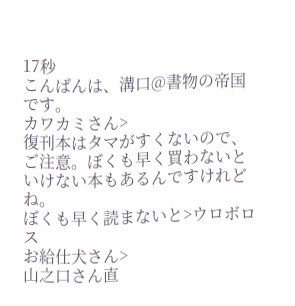17秒
こんばんは、溝口@書物の帝国です。
カワカミさん>
復刊本はタマがすくないので、ご注意。ぼくも早く買わないといけない本もあるんですけれどね。
ぼくも早く読まないと>ウロボロス
お給仕犬さん>
山之口さん直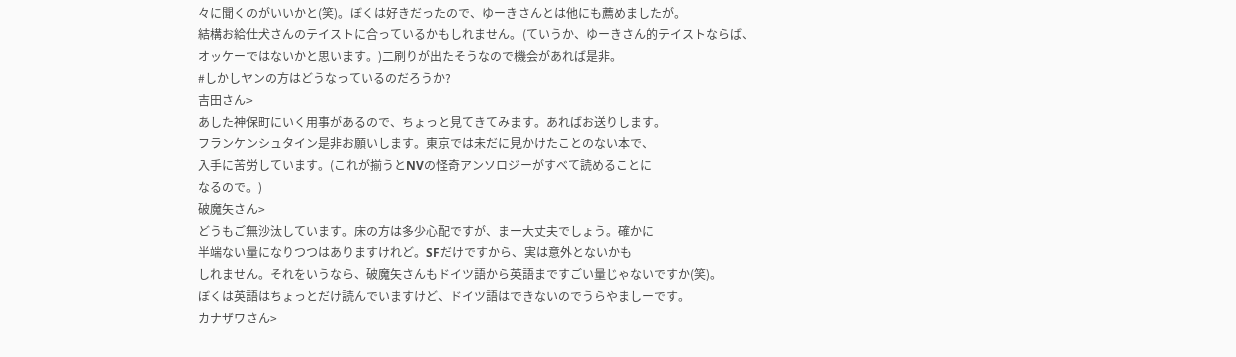々に聞くのがいいかと(笑)。ぼくは好きだったので、ゆーきさんとは他にも薦めましたが。
結構お給仕犬さんのテイストに合っているかもしれません。(ていうか、ゆーきさん的テイストならば、
オッケーではないかと思います。)二刷りが出たそうなので機会があれば是非。
#しかしヤンの方はどうなっているのだろうか?
吉田さん>
あした神保町にいく用事があるので、ちょっと見てきてみます。あればお送りします。
フランケンシュタイン是非お願いします。東京では未だに見かけたことのない本で、
入手に苦労しています。(これが揃うとNVの怪奇アンソロジーがすべて読めることに
なるので。)
破魔矢さん>
どうもご無沙汰しています。床の方は多少心配ですが、まー大丈夫でしょう。確かに
半端ない量になりつつはありますけれど。SFだけですから、実は意外とないかも
しれません。それをいうなら、破魔矢さんもドイツ語から英語まですごい量じゃないですか(笑)。
ぼくは英語はちょっとだけ読んでいますけど、ドイツ語はできないのでうらやましーです。
カナザワさん>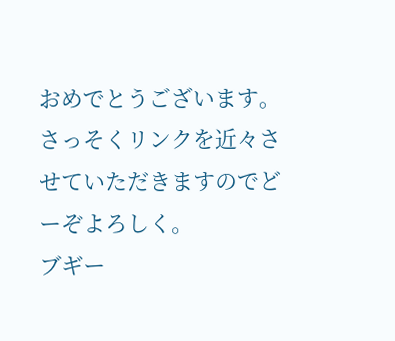おめでとうございます。さっそくリンクを近々させていただきますのでどーぞよろしく。
ブギー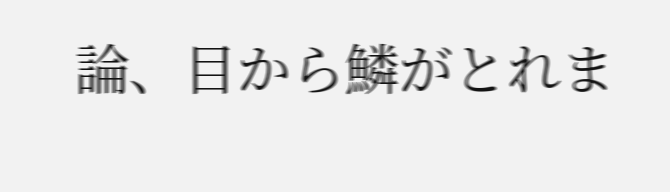論、目から鱗がとれま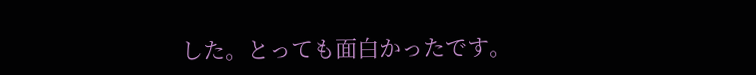した。とっても面白かったです。